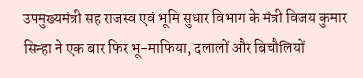उपमुख्यमंत्री सह राजस्व एवं भूमि सुधार विभाग के मंत्री विजय कुमार सिन्हा ने एक बार फिर भू-माफिया, दलालों और बिचौलियों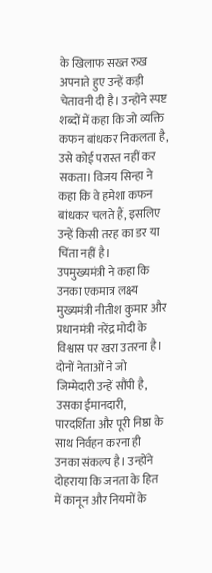के खिलाफ सख्त रुख अपनाते हुए उन्हें कड़ी चेतावनी दी है। उन्होंने स्पष्ट शब्दों में कहा कि जो व्यक्ति कफन बांधकर निकलता है, उसे कोई परास्त नहीं कर सकता। विजय सिन्हा ने कहा कि वे हमेशा कफन बांधकर चलते हैं, इसलिए उन्हें किसी तरह का डर या चिंता नहीं है।
उपमुख्यमंत्री ने कहा कि उनका एकमात्र लक्ष्य मुख्यमंत्री नीतीश कुमार और प्रधानमंत्री नरेंद्र मोदी के विश्वास पर खरा उतरना है। दोनों नेताओं ने जो जिम्मेदारी उन्हें सौंपी है, उसका ईमानदारी, पारदर्शिता और पूरी निष्ठा के साथ निर्वहन करना ही उनका संकल्प है। उन्होंने दोहराया कि जनता के हित में कानून और नियमों के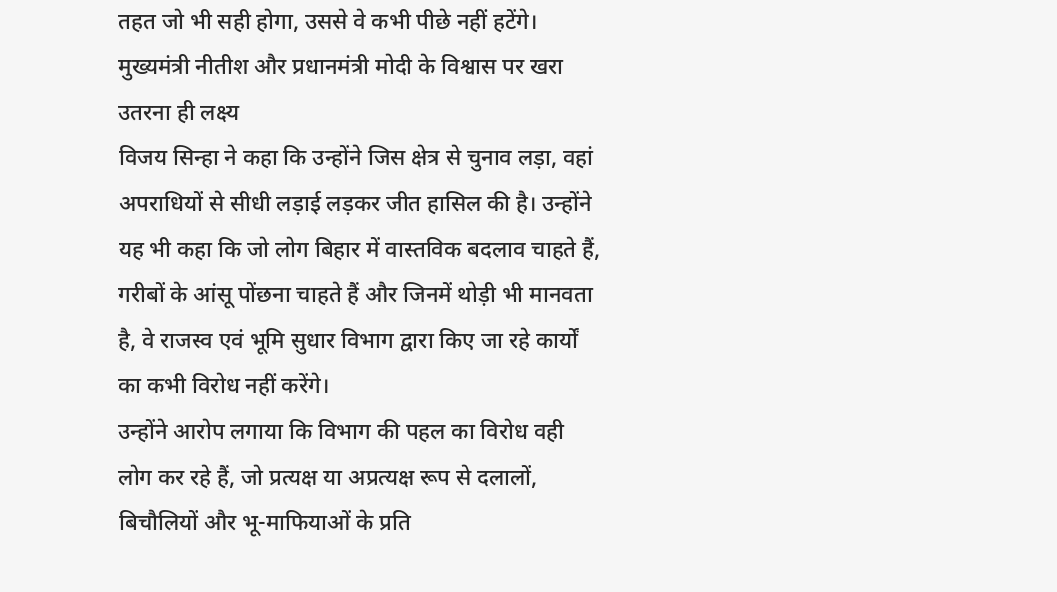तहत जो भी सही होगा, उससे वे कभी पीछे नहीं हटेंगे।
मुख्यमंत्री नीतीश और प्रधानमंत्री मोदी के विश्वास पर खरा उतरना ही लक्ष्य
विजय सिन्हा ने कहा कि उन्होंने जिस क्षेत्र से चुनाव लड़ा, वहां अपराधियों से सीधी लड़ाई लड़कर जीत हासिल की है। उन्होंने यह भी कहा कि जो लोग बिहार में वास्तविक बदलाव चाहते हैं, गरीबों के आंसू पोंछना चाहते हैं और जिनमें थोड़ी भी मानवता है, वे राजस्व एवं भूमि सुधार विभाग द्वारा किए जा रहे कार्यों का कभी विरोध नहीं करेंगे।
उन्होंने आरोप लगाया कि विभाग की पहल का विरोध वही लोग कर रहे हैं, जो प्रत्यक्ष या अप्रत्यक्ष रूप से दलालों, बिचौलियों और भू-माफियाओं के प्रति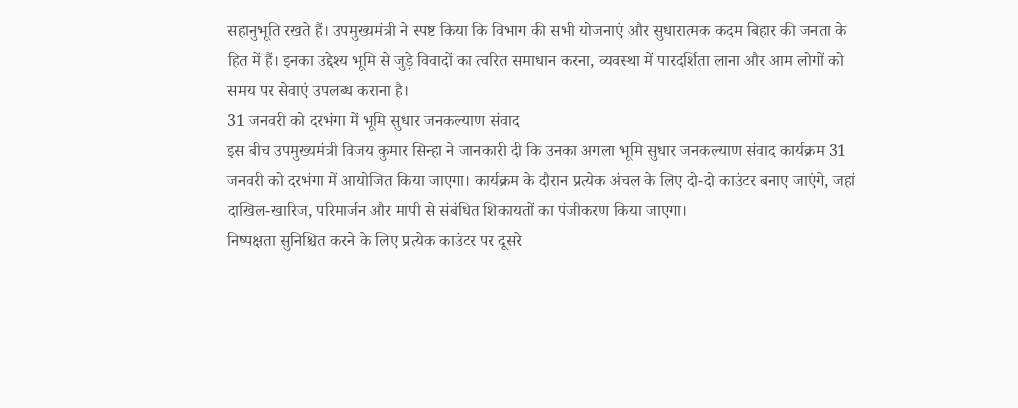सहानुभूति रखते हैं। उपमुख्यमंत्री ने स्पष्ट किया कि विभाग की सभी योजनाएं और सुधारात्मक कदम बिहार की जनता के हित में हैं। इनका उद्देश्य भूमि से जुड़े विवादों का त्वरित समाधान करना, व्यवस्था में पारदर्शिता लाना और आम लोगों को समय पर सेवाएं उपलब्ध कराना है।
31 जनवरी को दरभंगा में भूमि सुधार जनकल्याण संवाद
इस बीच उपमुख्यमंत्री विजय कुमार सिन्हा ने जानकारी दी कि उनका अगला भूमि सुधार जनकल्याण संवाद कार्यक्रम 31 जनवरी को दरभंगा में आयोजित किया जाएगा। कार्यक्रम के दौरान प्रत्येक अंचल के लिए दो-दो काउंटर बनाए जाएंगे, जहां दाखिल-खारिज, परिमार्जन और मापी से संबंधित शिकायतों का पंजीकरण किया जाएगा।
निष्पक्षता सुनिश्चित करने के लिए प्रत्येक काउंटर पर दूसरे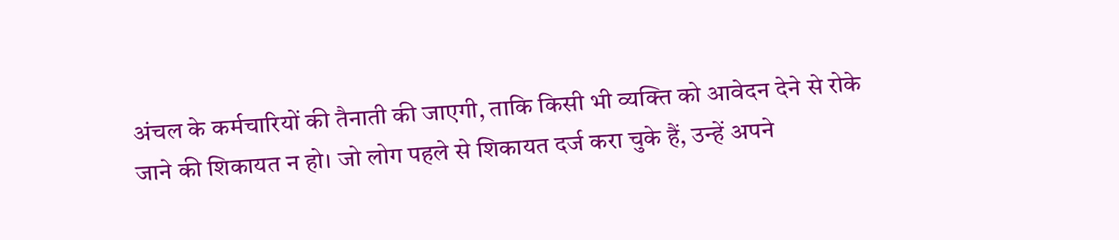अंचल के कर्मचारियों की तैनाती की जाएगी, ताकि किसी भी व्यक्ति को आवेदन देने से रोके जाने की शिकायत न हो। जो लोग पहले से शिकायत दर्ज करा चुके हैं, उन्हें अपने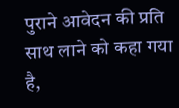पुराने आवेदन की प्रति साथ लाने को कहा गया है,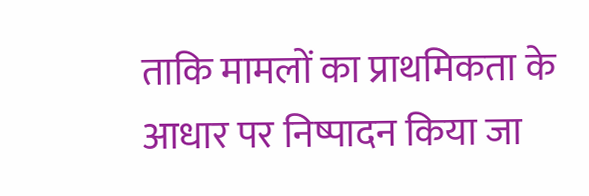ताकि मामलों का प्राथमिकता के आधार पर निष्पादन किया जा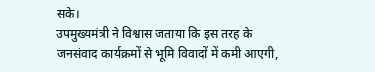सके।
उपमुख्यमंत्री ने विश्वास जताया कि इस तरह के जनसंवाद कार्यक्रमों से भूमि विवादों में कमी आएगी,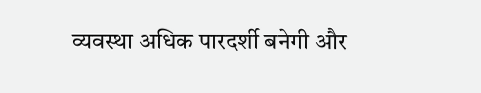व्यवस्था अधिक पारदर्शी बनेगी और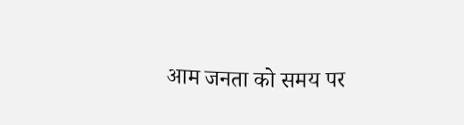आम जनता को समय पर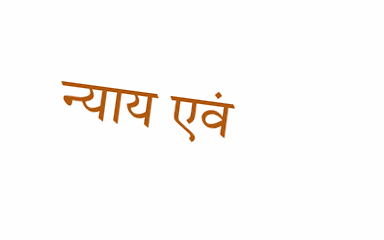न्याय एवं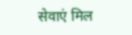सेवाएं मिल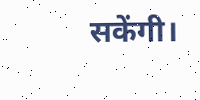सकेंगी।